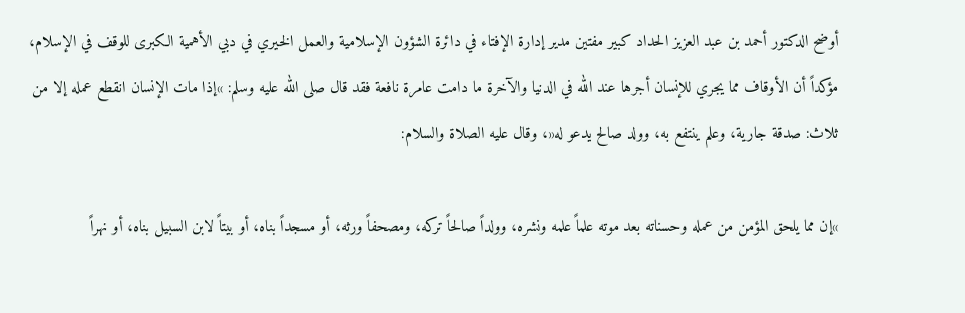أوضح الدكتور أحمد بن عبد العزيز الحداد كبير مفتين مدير إدارة الإفتاء في دائرة الشؤون الإسلامية والعمل الخيري في دبي الأهمية الكبرى للوقف في الإسلام، مؤكداً أن الأوقاف مما يجري للإنسان أجرها عند الله في الدنيا والآخرة ما دامت عامرة نافعة فقد قال صلى الله عليه وسلم: »إذا مات الإنسان انقطع عمله إلا من ثلاث: صدقة جارية، وعلم ينتفع به، وولد صالح يدعو له«، وقال عليه الصلاة والسلام:

»إن مما يلحق المؤمن من عمله وحسناته بعد موته علماً علمه ونشره، وولداً صالحاً تركه، ومصحفاً ورثه، أو مسجداً بناه، أو بيتاً لابن السبيل بناه، أو نهراً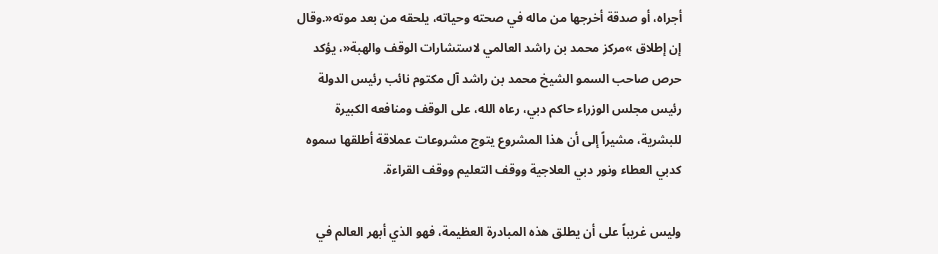أجراه، أو صدقة أخرجها من ماله في صحته وحياته، يلحقه من بعد موته«.وقال إن إطلاق »مركز محمد بن راشد العالمي لاستشارات الوقف والهبة«، يؤكد حرص صاحب السمو الشيخ محمد بن راشد آل مكتوم نائب رئيس الدولة رئيس مجلس الوزراء حاكم دبي، رعاه الله، على الوقف ومنافعه الكبيرة للبشرية، مشيراً إلى أن هذا المشروع يتوج مشروعات عملاقة أطلقها سموه كدبي العطاء ونور دبي العلاجية ووقف التعليم ووقف القراءة.

وليس غريباً على أن يطلق هذه المبادرة العظيمة، فهو الذي أبهر العالم في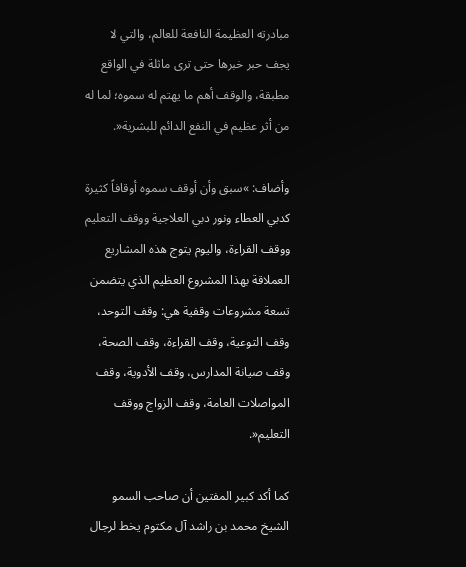مبادرته العظيمة النافعة للعالم، والتي لا يجف حبر خبرها حتى ترى ماثلة في الواقع مطبقة، والوقف أهم ما يهتم له سموه؛ لما له من أثر عظيم في النفع الدائم للبشرية«.

وأضاف: »سبق وأن أوقف سموه أوقافاً كثيرة كدبي العطاء ونور دبي العلاجية ووقف التعليم ووقف القراءة، واليوم يتوج هذه المشاريع العملاقة بهذا المشروع العظيم الذي يتضمن تسعة مشروعات وقفية هي: وقف التوحد، وقف التوعية، وقف القراءة، وقف الصحة، وقف صيانة المدارس، وقف الأدوية، وقف المواصلات العامة، وقف الزواج ووقف التعليم«.

كما أكد كبير المفتين أن صاحب السمو الشيخ محمد بن راشد آل مكتوم يخط لرجال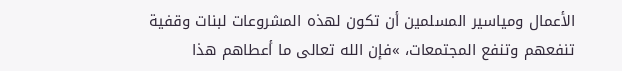الأعمال ومياسير المسلمين أن تكون لهذه المشروعات لبنات وقفية تنفعهم وتنفع المجتمعات، »فإن الله تعالى ما أعطاهم هذا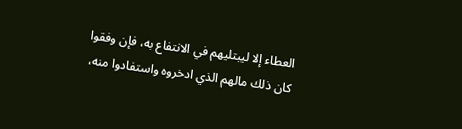العطاء إلا ليبتليهم في الانتفاع به، فإن وفقوا كان ذلك مالهم الذي ادخروه واستفادوا منه،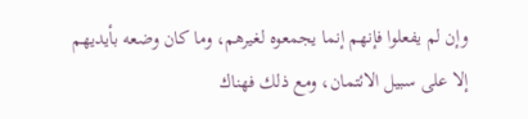وإن لم يفعلوا فإنهم إنما يجمعوه لغيرهم، وما كان وضعه بأيديهم إلا على سبيل الائتمان، ومع ذلك فهناك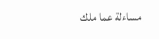مساءلة عما ملك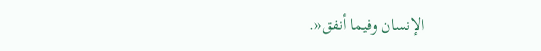الإنسان وفيما أنفق«.